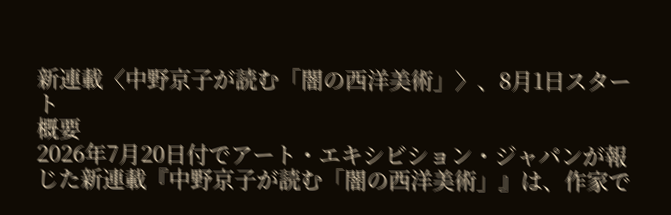新連載〈中野京子が読む「闇の西洋美術」〉、8月1日スタート
概要
2026年7月20日付でアート・エキシビション・ジャパンが報じた新連載『中野京子が読む「闇の西洋美術」』は、作家で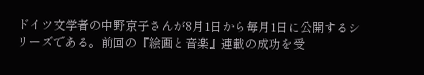ドイツ文学者の中野京子さんが8月1日から毎月1日に公開するシリーズである。前回の『絵画と音楽』連載の成功を受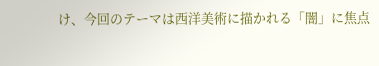け、今回のテーマは西洋美術に描かれる「闇」に焦点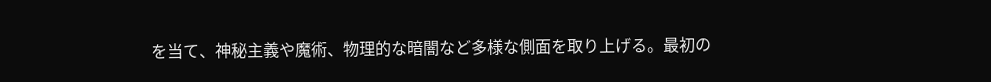を当て、神秘主義や魔術、物理的な暗闇など多様な側面を取り上げる。最初の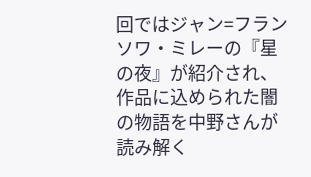回ではジャン=フランソワ・ミレーの『星の夜』が紹介され、作品に込められた闇の物語を中野さんが読み解く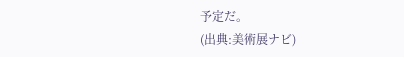予定だ。
(出典:美術展ナビ)